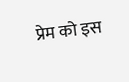प्रेम को इस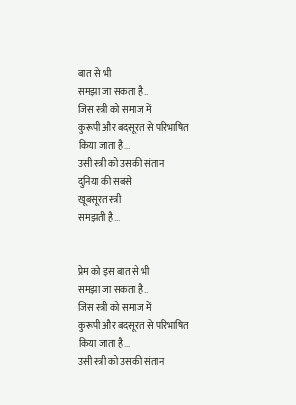बात से भी
समझा जा सकता है..
जिस स्त्री को समाज में
कुरूपी और बदसूरत से परिभाषित
किया जाता है...
उसी स्त्री को उसकी संतान
दुनिया की सबसे
खूबसूरत स्त्री
समझती है...


प्रेम को इस बात से भी
समझा जा सकता है..
जिस स्त्री को समाज में
कुरूपी और बदसूरत से परिभाषित
किया जाता है...
उसी स्त्री को उसकी संतान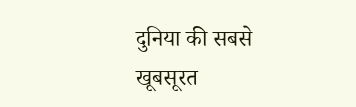दुनिया की सबसे
खूबसूरत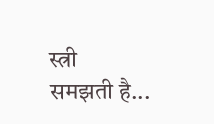स्त्री
समझती है...